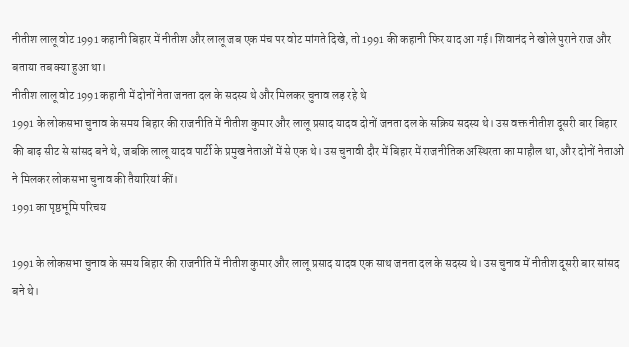नीतीश लालू वोट 1991 कहानी बिहार में नीतीश और लालू जब एक मंच पर वोट मांगते दिखे, तो 1991 की कहानी फिर याद आ गई। शिवानंद ने खोले पुराने राज और बताया तब क्या हुआ था।
नीतीश लालू वोट 1991 कहानी में दोनों नेता जनता दल के सदस्य थे और मिलकर चुनाव लड़ रहे थे
1991 के लोकसभा चुनाव के समय बिहार की राजनीति में नीतीश कुमार और लालू प्रसाद यादव दोनों जनता दल के सक्रिय सदस्य थे। उस वक्त नीतीश दूसरी बार बिहार की बाढ़ सीट से सांसद बने थे, जबकि लालू यादव पार्टी के प्रमुख नेताओं में से एक थे। उस चुनावी दौर में बिहार में राजनीतिक अस्थिरता का माहौल था, और दोनों नेताओं ने मिलकर लोकसभा चुनाव की तैयारियां कीं।
1991 का पृष्ठभूमि परिचय

1991 के लोकसभा चुनाव के समय बिहार की राजनीति में नीतीश कुमार और लालू प्रसाद यादव एक साथ जनता दल के सदस्य थे। उस चुनाव में नीतीश दूसरी बार सांसद बने थे।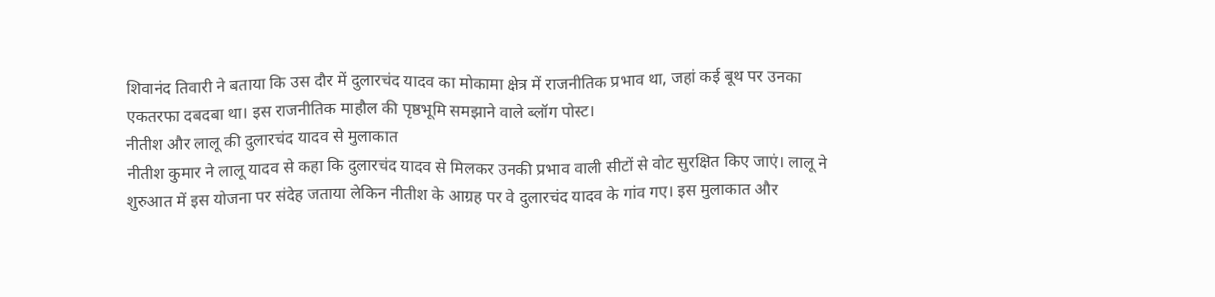शिवानंद तिवारी ने बताया कि उस दौर में दुलारचंद यादव का मोकामा क्षेत्र में राजनीतिक प्रभाव था, जहां कई बूथ पर उनका एकतरफा दबदबा था। इस राजनीतिक माहौल की पृष्ठभूमि समझाने वाले ब्लॉग पोस्ट।
नीतीश और लालू की दुलारचंद यादव से मुलाकात
नीतीश कुमार ने लालू यादव से कहा कि दुलारचंद यादव से मिलकर उनकी प्रभाव वाली सीटों से वोट सुरक्षित किए जाएं। लालू ने शुरुआत में इस योजना पर संदेह जताया लेकिन नीतीश के आग्रह पर वे दुलारचंद यादव के गांव गए। इस मुलाकात और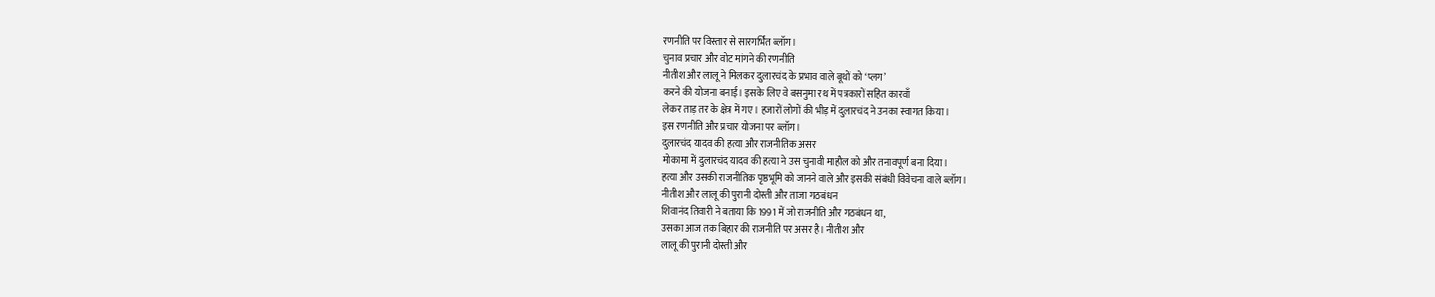रणनीति पर विस्तार से सारगर्भित ब्लॉग।
चुनाव प्रचार और वोट मांगने की रणनीति
नीतीश और लालू ने मिलकर दुलारचंद के प्रभाव वाले बूथों को ‘प्लग’
करने की योजना बनाई। इसके लिए वे बसनुमा रथ में पत्रकारों सहित कारवाँ
लेकर ताड़ तर के क्षेत्र में गए। हजारों लोगों की भीड़ में दुलारचंद ने उनका स्वागत किया।
इस रणनीति और प्रचार योजना पर ब्लॉग।
दुलारचंद यादव की हत्या और राजनीतिक असर
मोकामा में दुलारचंद यादव की हत्या ने उस चुनावी माहौल को और तनावपूर्ण बना दिया।
हत्या और उसकी राजनीतिक पृष्ठभूमि को जानने वाले और इसकी संबंधी विवेचना वाले ब्लॉग।
नीतीश और लालू की पुरानी दोस्ती और ताजा गठबंधन
शिवानंद तिवारी ने बताया कि 1991 में जो राजनीति और गठबंधन था,
उसका आज तक बिहार की राजनीति पर असर है। नीतीश और
लालू की पुरानी दोस्ती और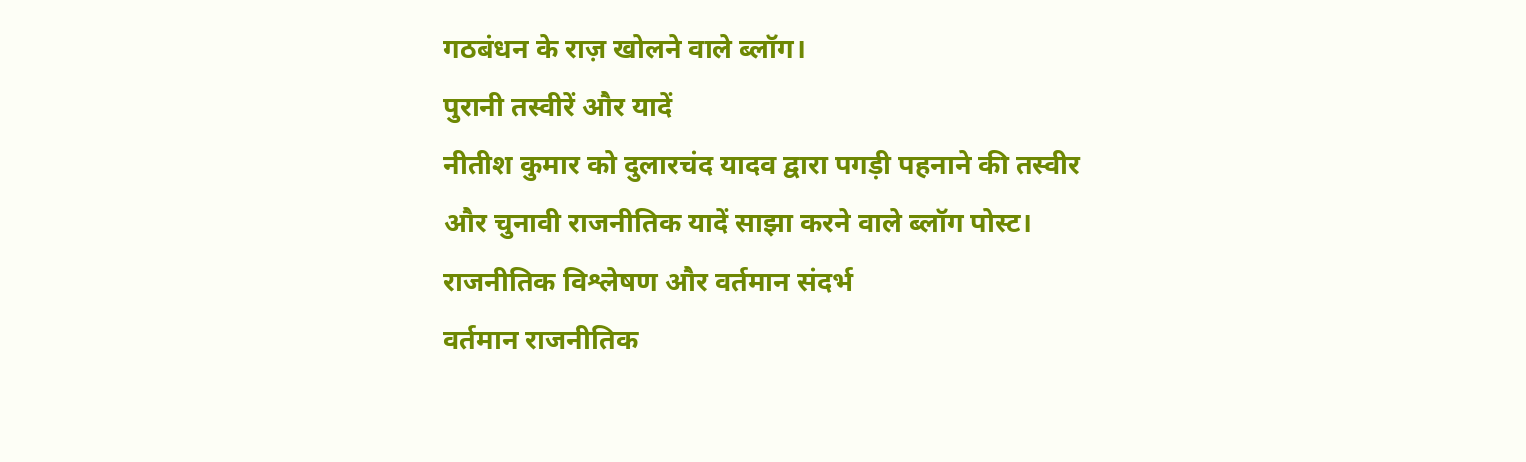गठबंधन के राज़ खोलने वाले ब्लॉग।
पुरानी तस्वीरें और यादें
नीतीश कुमार को दुलारचंद यादव द्वारा पगड़ी पहनाने की तस्वीर
और चुनावी राजनीतिक यादें साझा करने वाले ब्लॉग पोस्ट।
राजनीतिक विश्लेषण और वर्तमान संदर्भ
वर्तमान राजनीतिक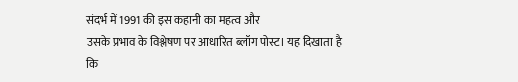संदर्भ में 1991 की इस कहानी का महत्व और
उसके प्रभाव के विश्लेषण पर आधारित ब्लॉग पोस्ट। यह दिखाता है
कि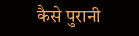कैसे पुरानी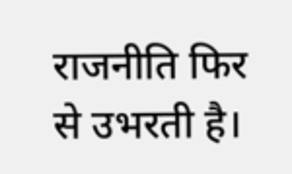राजनीति फिर से उभरती है।